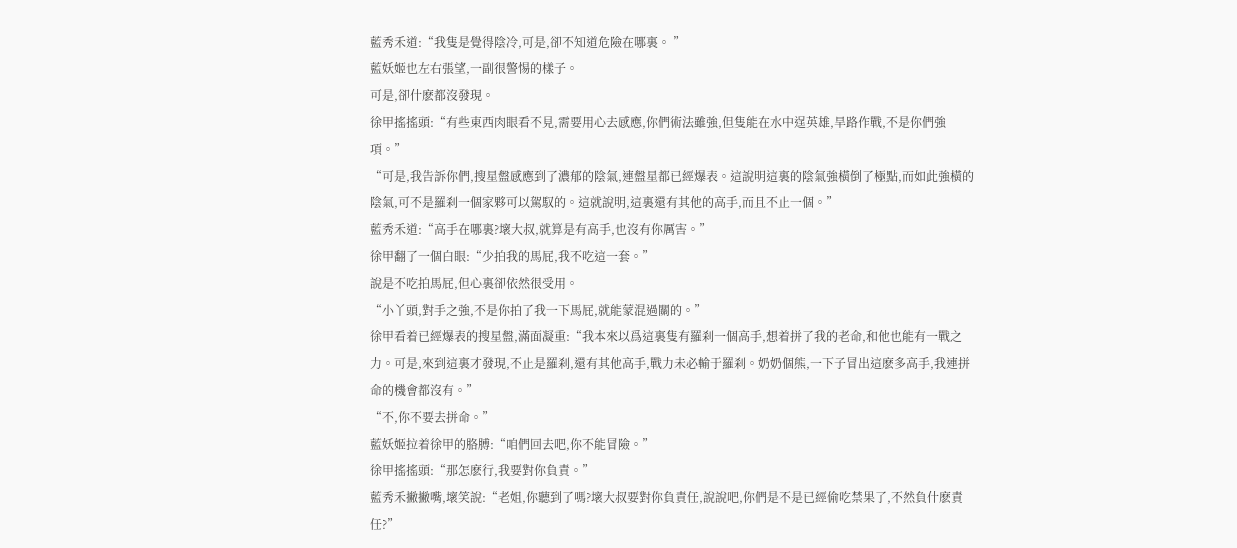藍秀禾道:“我隻是覺得陰冷,可是,卻不知道危險在哪裏。 ”
藍妖姬也左右張望,一副很警惕的樣子。
可是,卻什麽都沒發現。
徐甲搖搖頭:“有些東西肉眼看不見,需要用心去感應,你們術法雖強,但隻能在水中逞英雄,旱路作戰,不是你們強項。”
“可是,我告訴你們,搜星盤感應到了濃郁的陰氣,連盤星都已經爆表。這說明這裏的陰氣強橫倒了極點,而如此強橫的陰氣,可不是羅刹一個家夥可以駕馭的。這就說明,這裏還有其他的高手,而且不止一個。”
藍秀禾道:“高手在哪裏?壞大叔,就算是有高手,也沒有你厲害。”
徐甲翻了一個白眼:“少拍我的馬屁,我不吃這一套。”
說是不吃拍馬屁,但心裏卻依然很受用。
“小丫頭,對手之強,不是你拍了我一下馬屁,就能蒙混過關的。”
徐甲看着已經爆表的搜星盤,滿面凝重:“我本來以爲這裏隻有羅刹一個高手,想着拼了我的老命,和他也能有一戰之力。可是,來到這裏才發現,不止是羅刹,還有其他高手,戰力未必輸于羅刹。奶奶個熊,一下子冒出這麽多高手,我連拼命的機會都沒有。”
“不,你不要去拼命。”
藍妖姬拉着徐甲的胳膊:“咱們回去吧,你不能冒險。”
徐甲搖搖頭:“那怎麽行,我要對你負責。”
藍秀禾撇撇嘴,壞笑說:“老姐,你聽到了嗎?壞大叔要對你負責任,說說吧,你們是不是已經偷吃禁果了,不然負什麽責任?”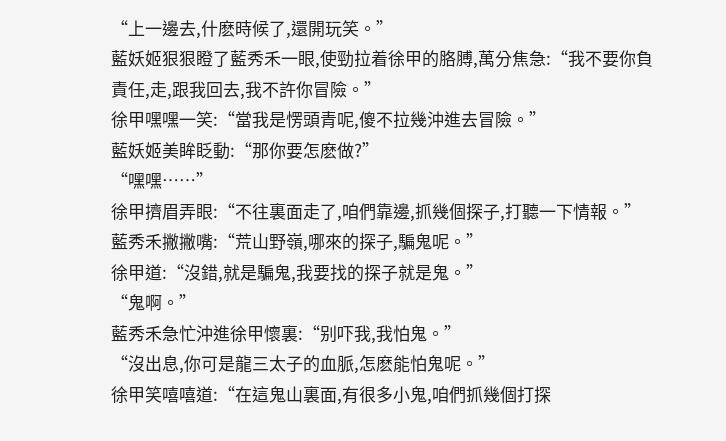“上一邊去,什麽時候了,還開玩笑。”
藍妖姬狠狠瞪了藍秀禾一眼,使勁拉着徐甲的胳膊,萬分焦急:“我不要你負責任,走,跟我回去,我不許你冒險。”
徐甲嘿嘿一笑:“當我是愣頭青呢,傻不拉幾沖進去冒險。”
藍妖姬美眸眨動:“那你要怎麽做?”
“嘿嘿……”
徐甲擠眉弄眼:“不往裏面走了,咱們靠邊,抓幾個探子,打聽一下情報。”
藍秀禾撇撇嘴:“荒山野嶺,哪來的探子,騙鬼呢。”
徐甲道:“沒錯,就是騙鬼,我要找的探子就是鬼。”
“鬼啊。”
藍秀禾急忙沖進徐甲懷裏:“别吓我,我怕鬼。”
“沒出息,你可是龍三太子的血脈,怎麽能怕鬼呢。”
徐甲笑嘻嘻道:“在這鬼山裏面,有很多小鬼,咱們抓幾個打探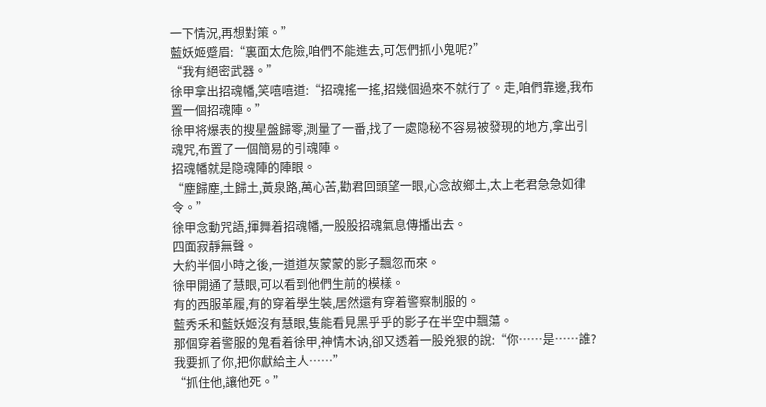一下情況,再想對策。”
藍妖姬蹙眉:“裏面太危險,咱們不能進去,可怎們抓小鬼呢?”
“我有絕密武器。”
徐甲拿出招魂幡,笑嘻嘻道:“招魂搖一搖,招幾個過來不就行了。走,咱們靠邊,我布置一個招魂陣。”
徐甲将爆表的搜星盤歸零,測量了一番,找了一處隐秘不容易被發現的地方,拿出引魂咒,布置了一個簡易的引魂陣。
招魂幡就是隐魂陣的陣眼。
“塵歸塵,土歸土,黃泉路,萬心苦,勸君回頭望一眼,心念故鄉土,太上老君急急如律令。”
徐甲念動咒語,揮舞着招魂幡,一股股招魂氣息傳播出去。
四面寂靜無聲。
大約半個小時之後,一道道灰蒙蒙的影子飄忽而來。
徐甲開通了慧眼,可以看到他們生前的模樣。
有的西服革履,有的穿着學生裝,居然還有穿着警察制服的。
藍秀禾和藍妖姬沒有慧眼,隻能看見黑乎乎的影子在半空中飄蕩。
那個穿着警服的鬼看着徐甲,神情木讷,卻又透着一股兇狠的說:“你……是……誰?我要抓了你,把你獻給主人……”
“抓住他,讓他死。”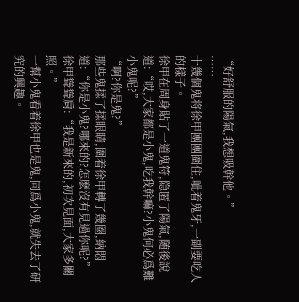“好舒服的陽氣,我想吸幹他。”
……
十幾個鬼将徐甲團團圍住,呲着鬼牙,一副要吃人的樣子。
徐甲在周身貼了一道鬼符,隐匿了陽氣,随後說道:“哎,大家都是小鬼,吃我幹嘛?小鬼何必爲難小鬼呢?”
“啊?你是鬼?”
那些鬼揉了揉眼睛,圍着徐甲轉了幾圈,納悶道:“你是小鬼?哪來的?怎麽沒有見過你呢?”
徐甲聳聳肩:“我是新來的,初次見面,大家多關照。”
一幫小鬼看着徐甲也是鬼,同爲小鬼,就失去了研究的興趣。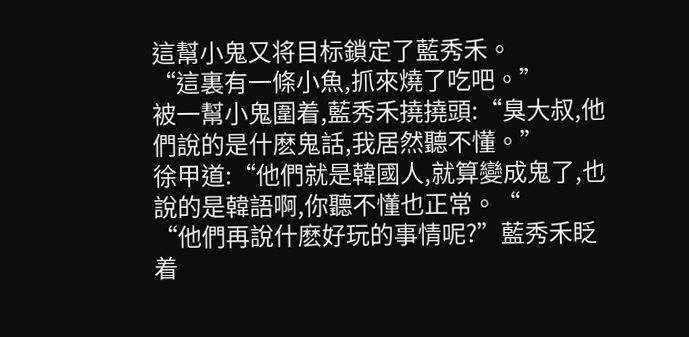這幫小鬼又将目标鎖定了藍秀禾。
“這裏有一條小魚,抓來燒了吃吧。”
被一幫小鬼圍着,藍秀禾撓撓頭:“臭大叔,他們說的是什麽鬼話,我居然聽不懂。”
徐甲道:“他們就是韓國人,就算變成鬼了,也說的是韓語啊,你聽不懂也正常。“
“他們再說什麽好玩的事情呢?”藍秀禾眨着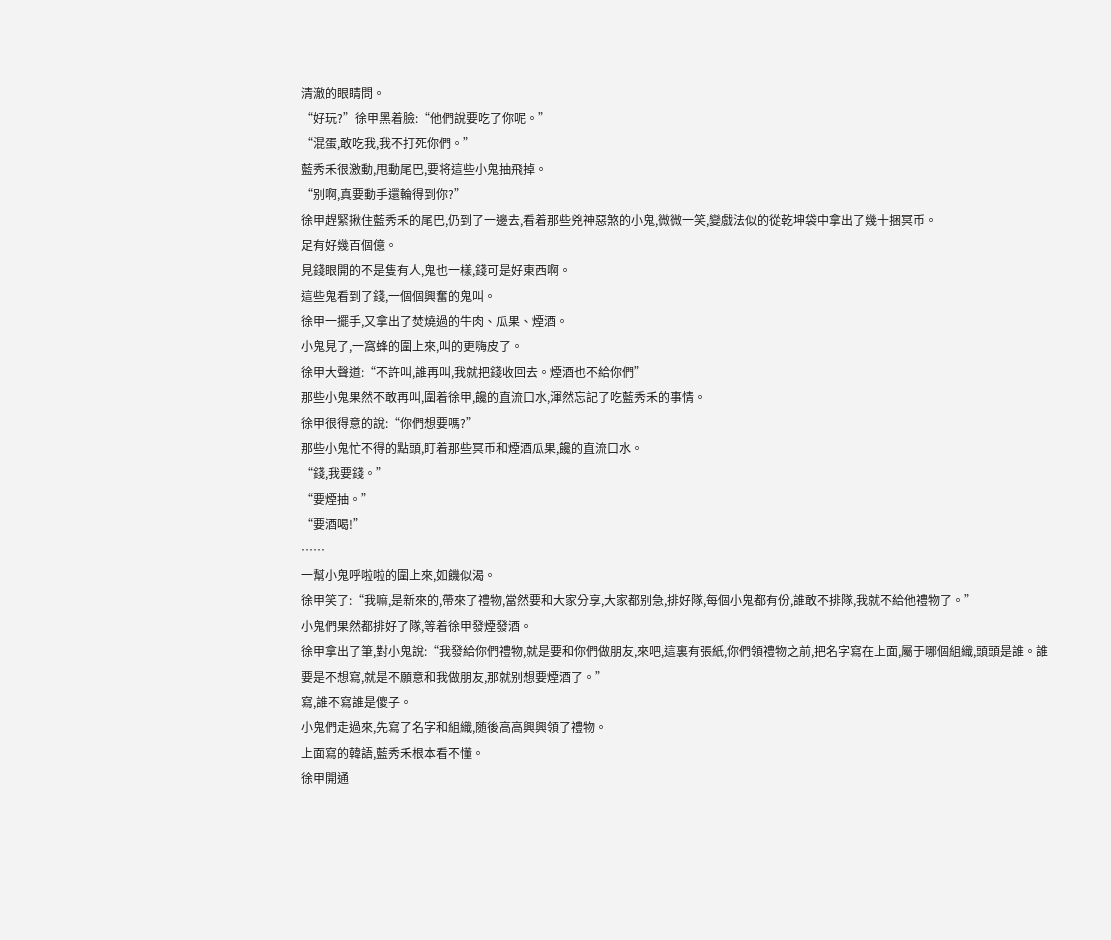清澈的眼睛問。
“好玩?”徐甲黑着臉:“他們說要吃了你呢。”
“混蛋,敢吃我,我不打死你們。”
藍秀禾很激動,甩動尾巴,要将這些小鬼抽飛掉。
“别啊,真要動手還輪得到你?”
徐甲趕緊揪住藍秀禾的尾巴,仍到了一邊去,看着那些兇神惡煞的小鬼,微微一笑,變戲法似的從乾坤袋中拿出了幾十捆冥币。
足有好幾百個億。
見錢眼開的不是隻有人,鬼也一樣,錢可是好東西啊。
這些鬼看到了錢,一個個興奮的鬼叫。
徐甲一擺手,又拿出了焚燒過的牛肉、瓜果、煙酒。
小鬼見了,一窩蜂的圍上來,叫的更嗨皮了。
徐甲大聲道:“不許叫,誰再叫,我就把錢收回去。煙酒也不給你們”
那些小鬼果然不敢再叫,圍着徐甲,饞的直流口水,渾然忘記了吃藍秀禾的事情。
徐甲很得意的說:“你們想要嗎?”
那些小鬼忙不得的點頭,盯着那些冥币和煙酒瓜果,饞的直流口水。
“錢,我要錢。”
“要煙抽。”
“要酒喝!”
……
一幫小鬼呼啦啦的圍上來,如饑似渴。
徐甲笑了:“我嘛,是新來的,帶來了禮物,當然要和大家分享,大家都别急,排好隊,每個小鬼都有份,誰敢不排隊,我就不給他禮物了。”
小鬼們果然都排好了隊,等着徐甲發煙發酒。
徐甲拿出了筆,對小鬼說:“我發給你們禮物,就是要和你們做朋友,來吧,這裏有張紙,你們領禮物之前,把名字寫在上面,屬于哪個組織,頭頭是誰。誰要是不想寫,就是不願意和我做朋友,那就别想要煙酒了。”
寫,誰不寫誰是傻子。
小鬼們走過來,先寫了名字和組織,随後高高興興領了禮物。
上面寫的韓語,藍秀禾根本看不懂。
徐甲開通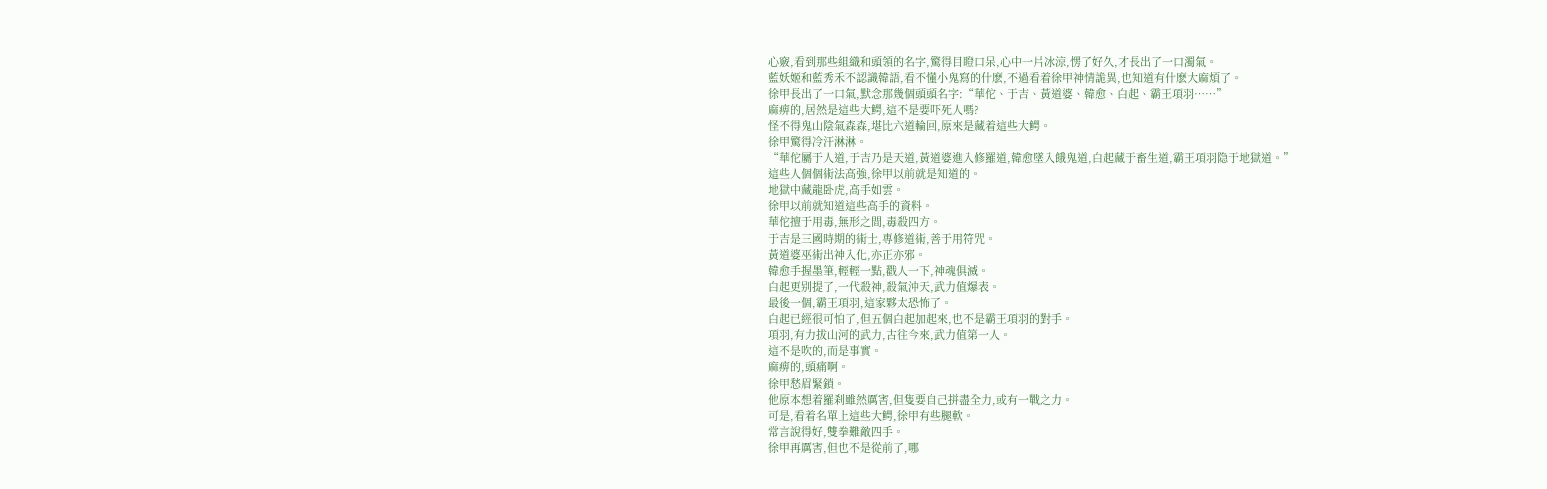心竅,看到那些組織和頭領的名字,驚得目瞪口呆,心中一片冰涼,愣了好久,才長出了一口濁氣。
藍妖姬和藍秀禾不認識韓語,看不懂小鬼寫的什麽,不過看着徐甲神情詭異,也知道有什麽大麻煩了。
徐甲長出了一口氣,默念那幾個頭頭名字:“華佗、于吉、黃道婆、韓愈、白起、霸王項羽……”
麻痹的,居然是這些大鳄,這不是要吓死人嗎?
怪不得鬼山陰氣森森,堪比六道輪回,原來是藏着這些大鳄。
徐甲驚得冷汗淋淋。
“華佗屬于人道,于吉乃是天道,黃道婆進入修羅道,韓愈墜入餓鬼道,白起藏于畜生道,霸王項羽隐于地獄道。”
這些人個個術法高強,徐甲以前就是知道的。
地獄中藏龍卧虎,高手如雲。
徐甲以前就知道這些高手的資料。
華佗擅于用毒,無形之間,毒殺四方。
于吉是三國時期的術士,專修道術,善于用符咒。
黃道婆巫術出神入化,亦正亦邪。
韓愈手握墨筆,輕輕一點,戳人一下,神魂俱滅。
白起更别提了,一代殺神,殺氣沖天,武力值爆表。
最後一個,霸王項羽,這家夥太恐怖了。
白起已經很可怕了,但五個白起加起來,也不是霸王項羽的對手。
項羽,有力拔山河的武力,古往今來,武力值第一人。
這不是吹的,而是事實。
麻痹的,頭痛啊。
徐甲愁眉緊鎖。
他原本想着羅刹雖然厲害,但隻要自己拼盡全力,或有一戰之力。
可是,看着名單上這些大鳄,徐甲有些腿軟。
常言說得好,雙拳難敵四手。
徐甲再厲害,但也不是從前了,哪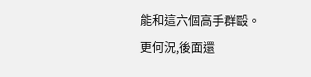能和這六個高手群毆。
更何況,後面還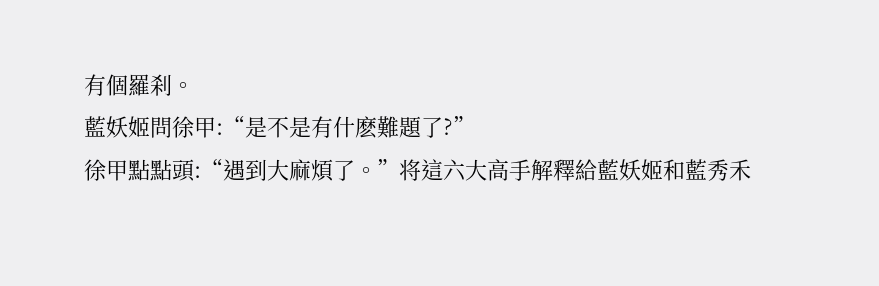有個羅刹。
藍妖姬問徐甲:“是不是有什麽難題了?”
徐甲點點頭:“遇到大麻煩了。”将這六大高手解釋給藍妖姬和藍秀禾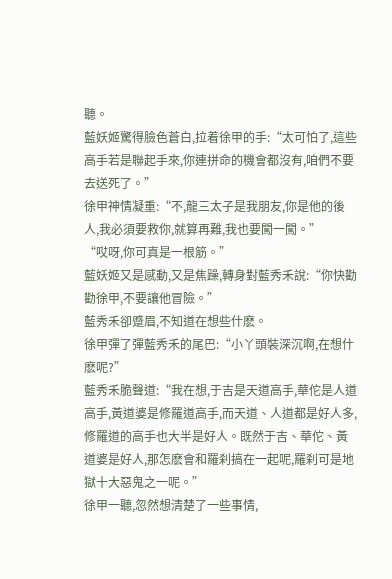聽。
藍妖姬驚得臉色蒼白,拉着徐甲的手:“太可怕了,這些高手若是聯起手來,你連拼命的機會都沒有,咱們不要去送死了。”
徐甲神情凝重:“不,龍三太子是我朋友,你是他的後人,我必須要救你,就算再難,我也要闖一闖。”
“哎呀,你可真是一根筋。”
藍妖姬又是感動,又是焦躁,轉身對藍秀禾說:“你快勸勸徐甲,不要讓他冒險。”
藍秀禾卻蹙眉,不知道在想些什麽。
徐甲彈了彈藍秀禾的尾巴:“小丫頭裝深沉啊,在想什麽呢?”
藍秀禾脆聲道:“我在想,于吉是天道高手,華佗是人道高手,黃道婆是修羅道高手,而天道、人道都是好人多,修羅道的高手也大半是好人。既然于吉、華佗、黃道婆是好人,那怎麽會和羅刹搞在一起呢,羅刹可是地獄十大惡鬼之一呢。”
徐甲一聽,忽然想清楚了一些事情,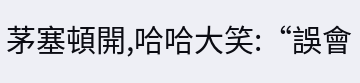茅塞頓開,哈哈大笑:“誤會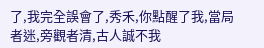了,我完全誤會了,秀禾,你點醒了我,當局者迷,旁觀者清,古人誠不我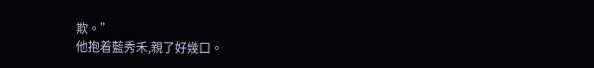欺。”
他抱着藍秀禾,親了好幾口。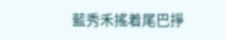藍秀禾搖着尾巴掙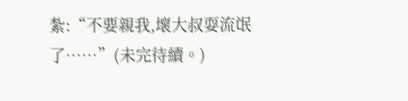紮:“不要親我,壞大叔耍流氓了……”(未完待續。)